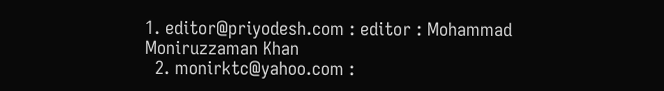1. editor@priyodesh.com : editor : Mohammad Moniruzzaman Khan
  2. monirktc@yahoo.com :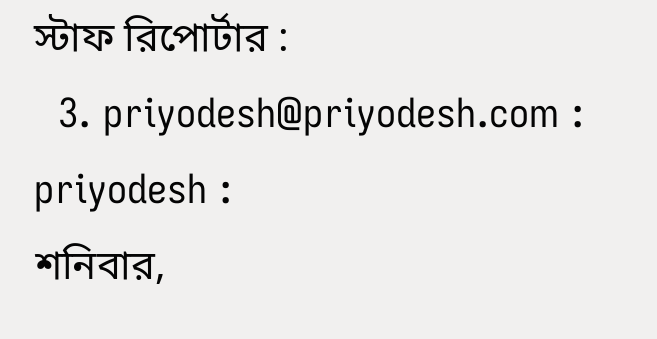স্টাফ রিপোর্টার :
  3. priyodesh@priyodesh.com : priyodesh :
শনিবার,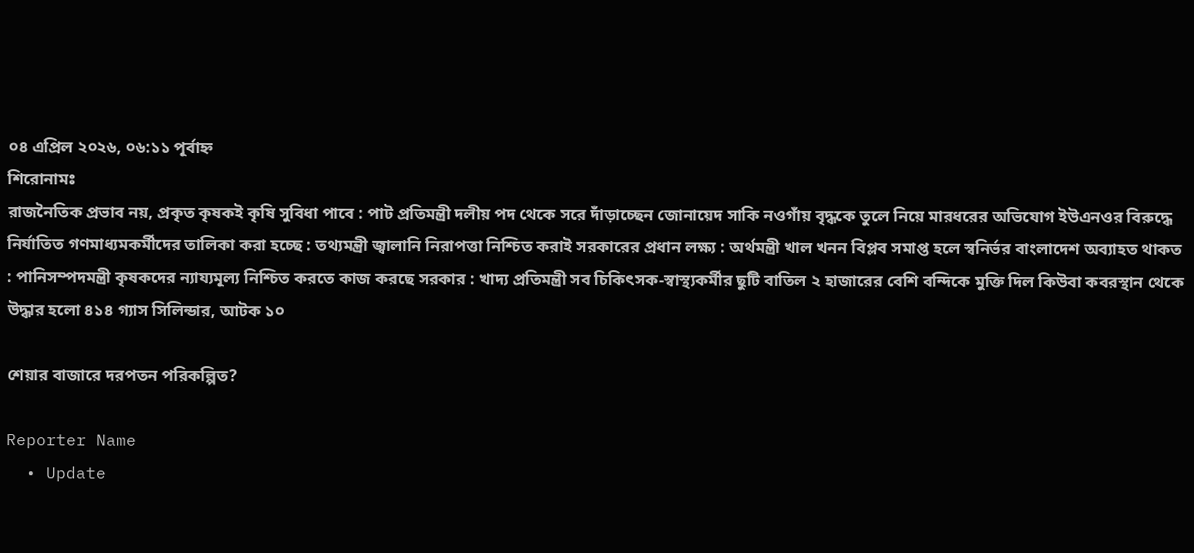০৪ এপ্রিল ২০২৬, ০৬:১১ পূর্বাহ্ন
শিরোনামঃ
রাজনৈতিক প্রভাব নয়, প্রকৃত কৃষকই কৃষি সুবিধা পাবে : পাট প্রতিমন্ত্রী দলীয় পদ থেকে সরে দাঁড়াচ্ছেন জোনায়েদ সাকি নওগাঁয় বৃদ্ধকে তুলে নিয়ে মারধরের অভিযোগ ইউএনওর বিরুদ্ধে নির্যাতিত গণমাধ্যমকর্মীদের তালিকা করা হচ্ছে : তথ্যমন্ত্রী জ্বালানি নিরাপত্তা নিশ্চিত করাই সরকারের প্রধান লক্ষ্য : অর্থমন্ত্রী খাল খনন বিপ্লব সমাপ্ত হলে স্বনির্ভর বাংলাদেশ অব্যাহত থাকত : পানিসম্পদমন্ত্রী কৃষকদের ন্যায্যমূল্য নিশ্চিত করতে কাজ করছে সরকার : খাদ্য প্রতিমন্ত্রী সব চিকিৎসক-স্বাস্থ্যকর্মীর ছুটি বাতিল ২ হাজারের বেশি বন্দিকে মুক্তি দিল কিউবা কবরস্থান থেকে উদ্ধার হলো ৪১৪ গ্যাস সিলিন্ডার, আটক ১০

শেয়ার বাজারে দরপতন পরিকল্পিত?

Reporter Name
  • Update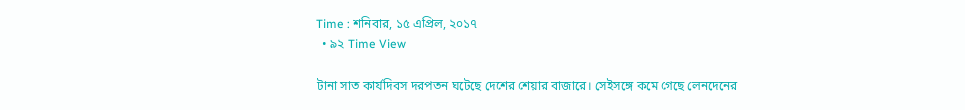Time : শনিবার, ১৫ এপ্রিল, ২০১৭
  • ৯২ Time View

টানা সাত কার্যদিবস দরপতন ঘটেছে দেশের শেয়ার বাজারে। সেইসঙ্গে কমে গেছে লেনদেনের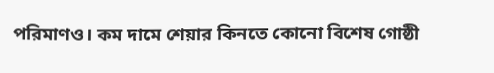পরিমাণও। কম দামে শেয়ার কিনতে কোনো বিশেষ গোষ্ঠী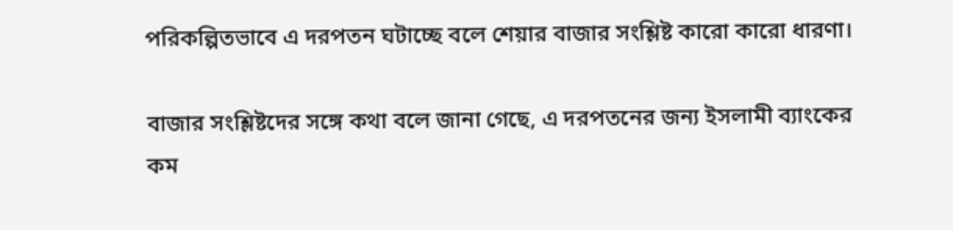পরিকল্পিতভাবে এ দরপতন ঘটাচ্ছে বলে শেয়ার বাজার সংশ্লিষ্ট কারো কারো ধারণা।

বাজার সংশ্লিষ্টদের সঙ্গে কথা বলে জানা গেছে, এ দরপতনের জন্য ইসলামী ব্যাংকের কম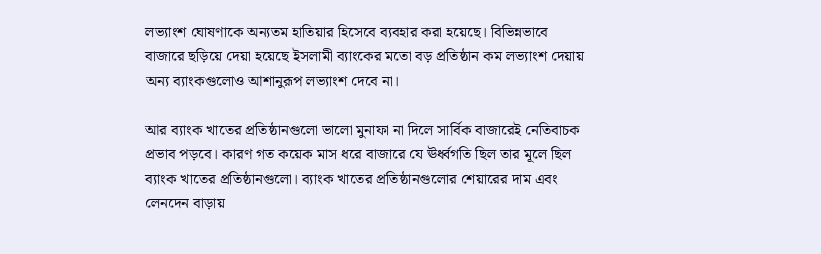লভ্যাংশ ঘোষণাকে অন্যতম হাতিয়ার হিসেবে ব্যবহার করা হয়েছে। বিভিন্নভাবে বাজারে ছড়িয়ে দেয়া হয়েছে ইসলামী ব্যাংকের মতো বড় প্রতিষ্ঠান কম লভ্যাংশ দেয়ায় অন্য ব্যাংকগুলোও আশানুরূপ লভ্যাংশ দেবে না।

আর ব্যাংক খাতের প্রতিষ্ঠানগুলো ভালো মুনাফা না দিলে সার্বিক বাজারেই নেতিবাচক প্রভাব পড়বে। কারণ গত কয়েক মাস ধরে বাজারে যে ঊর্ধ্বগতি ছিল তার মূলে ছিল ব্যাংক খাতের প্রতিষ্ঠানগুলো। ব্যাংক খাতের প্রতিষ্ঠানগুলোর শেয়ারের দাম এবং লেনদেন বাড়ায়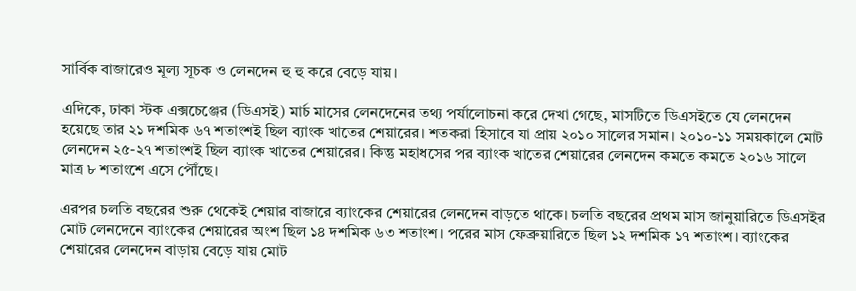সার্বিক বাজারেও মূল্য সূচক ও লেনদেন হু হু করে বেড়ে যায়।

এদিকে, ঢাকা স্টক এক্সচেঞ্জের (ডিএসই) মার্চ মাসের লেনদেনের তথ্য পর্যালোচনা করে দেখা গেছে, মাসটিতে ডিএসইতে যে লেনদেন হয়েছে তার ২১ দশমিক ৬৭ শতাংশই ছিল ব্যাংক খাতের শেয়ারের। শতকরা হিসাবে যা প্রায় ২০১০ সালের সমান। ২০১০-১১ সময়কালে মোট লেনদেন ২৫-২৭ শতাংশই ছিল ব্যাংক খাতের শেয়ারের। কিন্তু মহাধসের পর ব্যাংক খাতের শেয়ারের লেনদেন কমতে কমতে ২০১৬ সালে মাত্র ৮ শতাংশে এসে পৌঁছে।

এরপর চলতি বছরের শুরু থেকেই শেয়ার বাজারে ব্যাংকের শেয়ারের লেনদেন বাড়তে থাকে। চলতি বছরের প্রথম মাস জানুয়ারিতে ডিএসইর মোট লেনদেনে ব্যাংকের শেয়ারের অংশ ছিল ১৪ দশমিক ৬৩ শতাংশ। পরের মাস ফেব্রুয়ারিতে ছিল ১২ দশমিক ১৭ শতাংশ। ব্যাংকের শেয়ারের লেনদেন বাড়ায় বেড়ে যায় মোট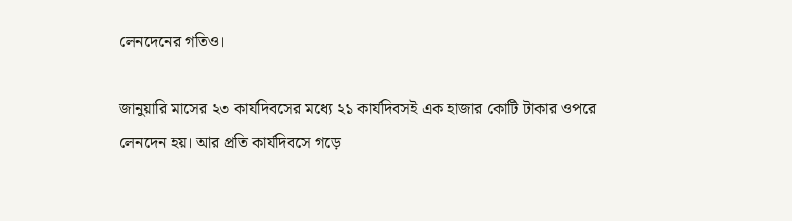লেনদেনের গতিও।

জানুয়ারি মাসের ২৩ কার্যদিবসের মধ্যে ২১ কার্যদিবসই এক হাজার কোটি টাকার ওপরে লেনদেন হয়। আর প্রতি কার্যদিবসে গড়ে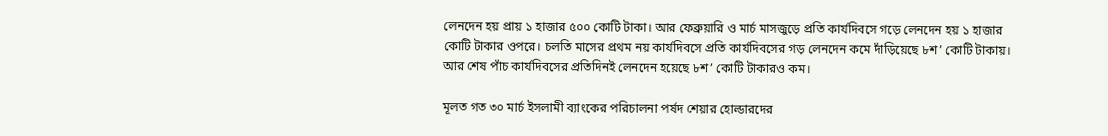লেনদেন হয় প্রায় ১ হাজার ৫০০ কোটি টাকা। আর ফেব্রুয়ারি ও মার্চ মাসজুড়ে প্রতি কার্যদিবসে গড়ে লেনদেন হয় ১ হাজার কোটি টাকার ওপরে। চলতি মাসের প্রথম নয় কার্যদিবসে প্রতি কার্যদিবসের গড় লেনদেন কমে দাঁড়িয়েছে ৮শ’ কোটি টাকায়। আর শেষ পাঁচ কার্যদিবসের প্রতিদিনই লেনদেন হয়েছে ৮শ’ কোটি টাকারও কম।

মূলত গত ৩০ মার্চ ইসলামী ব্যাংকের পরিচালনা পর্ষদ শেয়ার হোল্ডারদের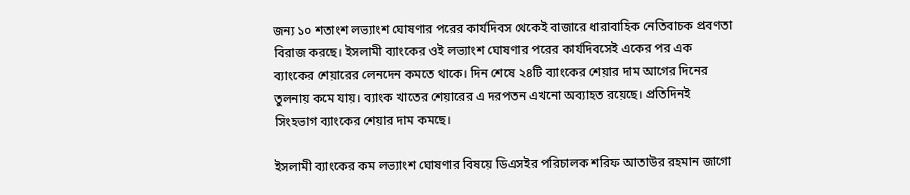জন্য ১০ শতাংশ লভ্যাংশ ঘোষণার পরের কার্যদিবস থেকেই বাজারে ধারাবাহিক নেতিবাচক প্রবণতা বিরাজ করছে। ইসলামী ব্যাংকের ওই লভ্যাংশ ঘোষণার পরের কার্যদিবসেই একের পর এক ব্যাংকের শেয়ারের লেনদেন কমতে থাকে। দিন শেষে ২৪টি ব্যাংকের শেয়ার দাম আগের দিনের তুলনায় কমে যায়। ব্যাংক খাতের শেয়ারের এ দরপতন এখনো অব্যাহত রয়েছে। প্রতিদিনই সিংহভাগ ব্যাংকের শেয়ার দাম কমছে।

ইসলামী ব্যাংকের কম লভ্যাংশ ঘোষণার বিষয়ে ডিএসইর পরিচালক শরিফ আতাউর রহমান জাগো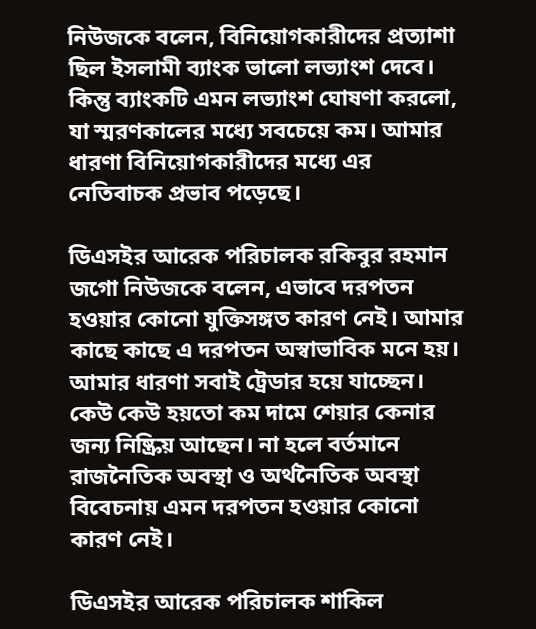নিউজকে বলেন, বিনিয়োগকারীদের প্রত্যাশা ছিল ইসলামী ব্যাংক ভালো লভ্যাংশ দেবে। কিন্তু ব্যাংকটি এমন লভ্যাংশ ঘোষণা করলো, যা স্মরণকালের মধ্যে সবচেয়ে কম। আমার ধারণা বিনিয়োগকারীদের মধ্যে এর নেতিবাচক প্রভাব পড়েছে।

ডিএসইর আরেক পরিচালক রকিবুর রহমান জগো নিউজকে বলেন, এভাবে দরপতন হওয়ার কোনো যুক্তিসঙ্গত কারণ নেই। আমার কাছে কাছে এ দরপতন অস্বাভাবিক মনে হয়। আমার ধারণা সবাই ট্রেডার হয়ে যাচ্ছেন। কেউ কেউ হয়তো কম দামে শেয়ার কেনার জন্য নিষ্ক্রিয় আছেন। না হলে বর্তমানে রাজনৈতিক অবস্থা ও অর্থনৈতিক অবস্থা বিবেচনায় এমন দরপতন হওয়ার কোনো কারণ নেই।

ডিএসইর আরেক পরিচালক শাকিল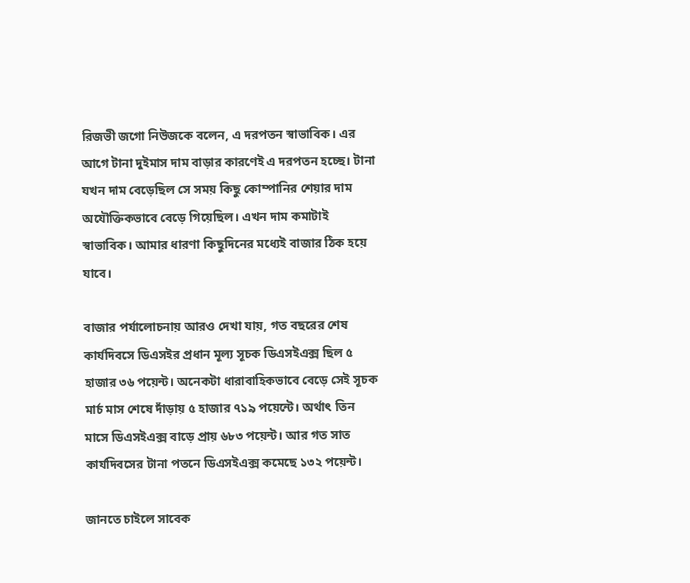রিজভী জগো নিউজকে বলেন, এ দরপতন স্বাভাবিক। এর আগে টানা দুইমাস দাম বাড়ার কারণেই এ দরপতন হচ্ছে। টানা যখন দাম বেড়েছিল সে সময় কিছু কোম্পানির শেয়ার দাম অযৌক্তিকভাবে বেড়ে গিয়েছিল। এখন দাম কমাটাই স্বাভাবিক। আমার ধারণা কিছুদিনের মধ্যেই বাজার ঠিক হয়ে যাবে।

বাজার পর্যালোচনায় আরও দেখা যায়, গত বছরের শেষ কার্যদিবসে ডিএসইর প্রধান মূল্য সূচক ডিএসইএক্স ছিল ৫ হাজার ৩৬ পয়েন্ট। অনেকটা ধারাবাহিকভাবে বেড়ে সেই সূচক মার্চ মাস শেষে দাঁড়ায় ৫ হাজার ৭১৯ পয়েন্টে। অর্থাৎ তিন মাসে ডিএসইএক্স বাড়ে প্রায় ৬৮৩ পয়েন্ট। আর গত সাত কার্যদিবসের টানা পতনে ডিএসইএক্স কমেছে ১৩২ পয়েন্ট।

জানতে চাইলে সাবেক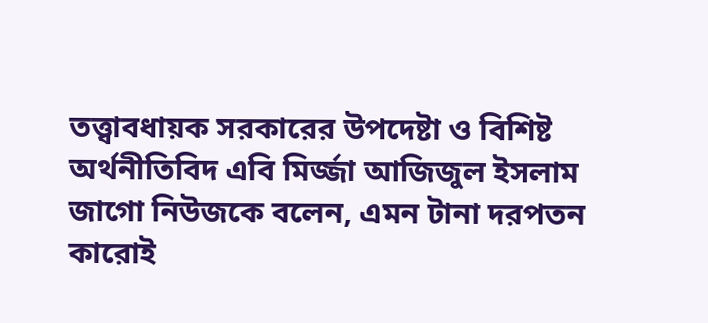তত্ত্বাবধায়ক সরকারের উপদেষ্টা ও বিশিষ্ট অর্থনীতিবিদ এবি মির্জ্জা আজিজুল ইসলাম জাগো নিউজকে বলেন, এমন টানা দরপতন কারোই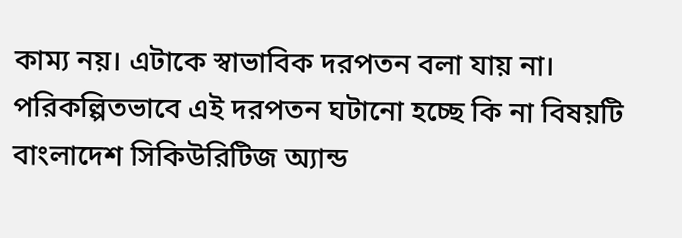কাম্য নয়। এটাকে স্বাভাবিক দরপতন বলা যায় না। পরিকল্পিতভাবে এই দরপতন ঘটানো হচ্ছে কি না বিষয়টি বাংলাদেশ সিকিউরিটিজ অ্যান্ড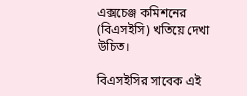এক্সচেঞ্জ কমিশনের (বিএসইসি) খতিয়ে দেখা উচিত।

বিএসইসির সাবেক এই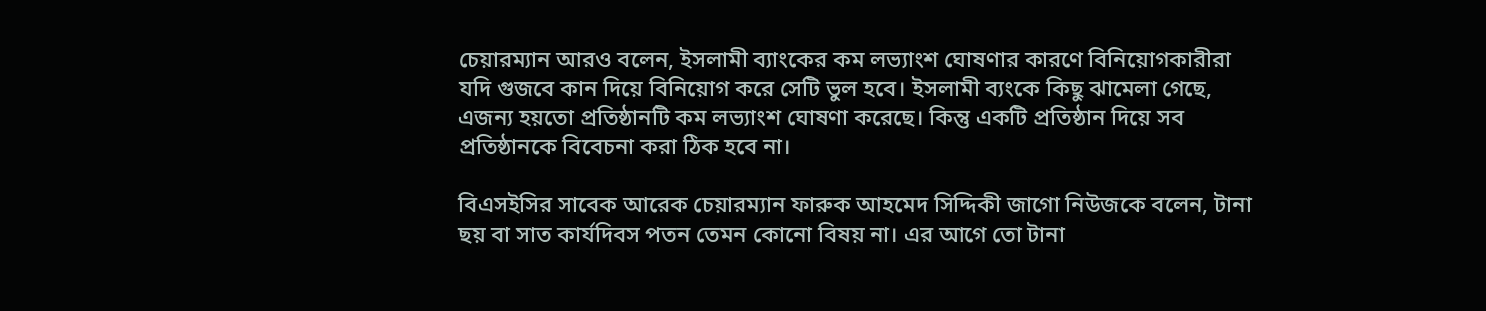চেয়ারম্যান আরও বলেন, ইসলামী ব্যাংকের কম লভ্যাংশ ঘোষণার কারণে বিনিয়োগকারীরা যদি গুজবে কান দিয়ে বিনিয়োগ করে সেটি ভুল হবে। ইসলামী ব্যংকে কিছু ঝামেলা গেছে, এজন্য হয়তো প্রতিষ্ঠানটি কম লভ্যাংশ ঘোষণা করেছে। কিন্তু একটি প্রতিষ্ঠান দিয়ে সব প্রতিষ্ঠানকে বিবেচনা করা ঠিক হবে না।

বিএসইসির সাবেক আরেক চেয়ারম্যান ফারুক আহমেদ সিদ্দিকী জাগো নিউজকে বলেন, টানা ছয় বা সাত কার্যদিবস পতন তেমন কোনো বিষয় না। এর আগে তো টানা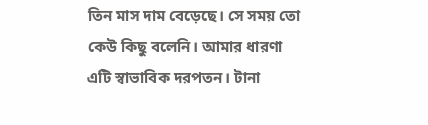তিন মাস দাম বেড়েছে। সে সময় তো কেউ কিছু বলেনি। আমার ধারণা এটি স্বাভাবিক দরপতন। টানা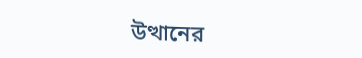উত্থানের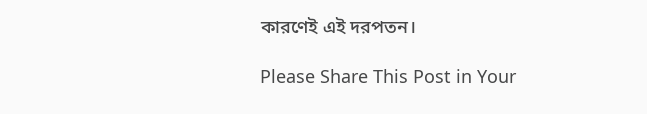কারণেই এই দরপতন।

Please Share This Post in Your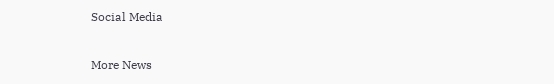Social Media

More News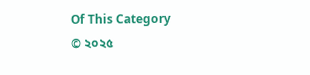Of This Category
© ২০২৫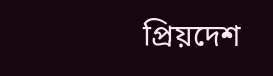প্রিয়দেশ